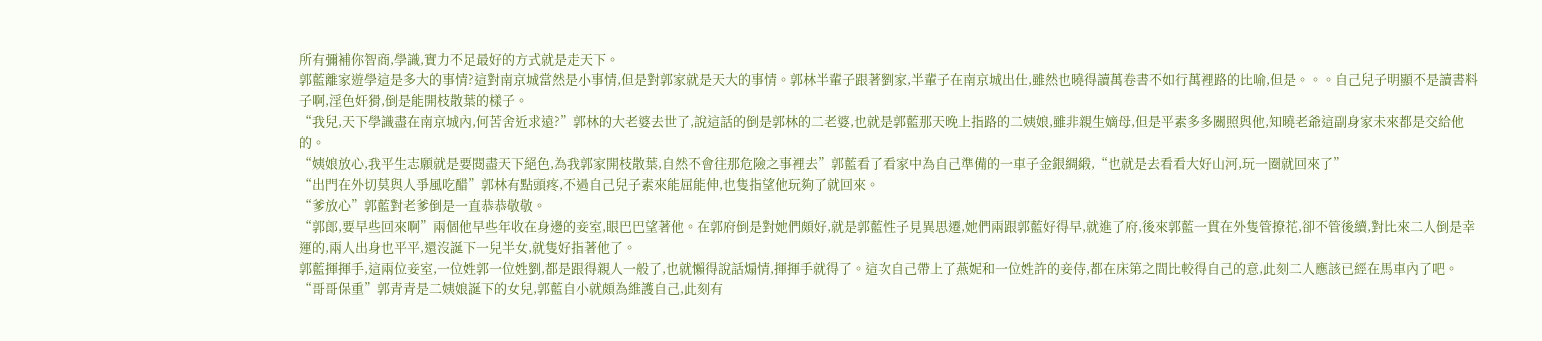所有彌補你智商,學識,實力不足最好的方式就是走天下。
郭藍離家遊學這是多大的事情?這對南京城當然是小事情,但是對郭家就是天大的事情。郭林半輩子跟著劉家,半輩子在南京城出仕,雖然也曉得讀萬卷書不如行萬裡路的比喻,但是。。。自己兒子明顯不是讀書料子啊,淫色奸猾,倒是能開枝散葉的樣子。
“我兒,天下學識盡在南京城內,何苦舍近求遠?”郭林的大老婆去世了,說這話的倒是郭林的二老婆,也就是郭藍那天晚上指路的二姨娘,雖非親生嫡母,但是平素多多關照與他,知曉老爺這副身家未來都是交給他的。
“姨娘放心,我平生志願就是要閱盡天下絕色,為我郭家開枝散葉,自然不會往那危險之事裡去”郭藍看了看家中為自己準備的一車子金銀綢緞,“也就是去看看大好山河,玩一圈就回來了”
“出門在外切莫與人爭風吃醋”郭林有點頭疼,不過自己兒子素來能屈能伸,也隻指望他玩夠了就回來。
“爹放心”郭藍對老爹倒是一直恭恭敬敬。
“郭郎,要早些回來啊”兩個他早些年收在身邊的妾室,眼巴巴望著他。在郭府倒是對她們頗好,就是郭藍性子見異思遷,她們兩跟郭藍好得早,就進了府,後來郭藍一貫在外隻管撩花,卻不管後續,對比來二人倒是幸運的,兩人出身也平平,還沒誕下一兒半女,就隻好指著他了。
郭藍揮揮手,這兩位妾室,一位姓郭一位姓劉,都是跟得親人一般了,也就懶得說話煽情,揮揮手就得了。這次自己帶上了燕妮和一位姓許的妾侍,都在床第之間比較得自己的意,此刻二人應該已經在馬車內了吧。
“哥哥保重”郭青青是二姨娘誕下的女兒,郭藍自小就頗為維護自己,此刻有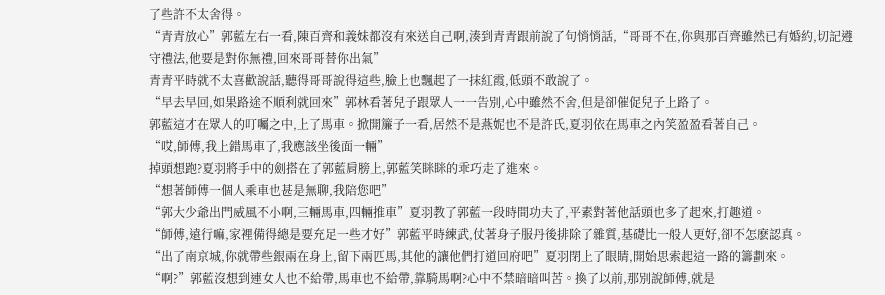了些許不太舍得。
“青青放心”郭藍左右一看,陳百齊和義妹都沒有來送自己啊,湊到青青跟前說了句悄悄話,“哥哥不在,你與那百齊雖然已有婚約,切記遵守禮法,他要是對你無禮,回來哥哥替你出氣”
青青平時就不太喜歡說話,聽得哥哥說得這些,臉上也飄起了一抹紅霞,低頭不敢說了。
“早去早回,如果路途不順利就回來”郭林看著兒子跟眾人一一告別,心中雖然不舍,但是卻催促兒子上路了。
郭藍這才在眾人的叮囑之中,上了馬車。掀開簾子一看,居然不是燕妮也不是許氏,夏羽依在馬車之內笑盈盈看著自己。
“哎,師傅,我上錯馬車了,我應該坐後面一輛”
掉頭想跑?夏羽將手中的劍搭在了郭藍肩膀上,郭藍笑眯眯的乖巧走了進來。
“想著師傅一個人乘車也甚是無聊,我陪您吧”
“郭大少爺出門威風不小啊,三輛馬車,四輛推車”夏羽教了郭藍一段時間功夫了,平素對著他話頭也多了起來,打趣道。
“師傅,遠行嘛,家裡備得總是要充足一些才好”郭藍平時練武,仗著身子服丹後排除了雜質,基礎比一般人更好,卻不怎麽認真。
“出了南京城,你就帶些銀兩在身上,留下兩匹馬,其他的讓他們打道回府吧”夏羽閉上了眼睛,開始思索起這一路的籌劃來。
“啊?”郭藍沒想到連女人也不給帶,馬車也不給帶,靠騎馬啊?心中不禁暗暗叫苦。換了以前,那別說師傅,就是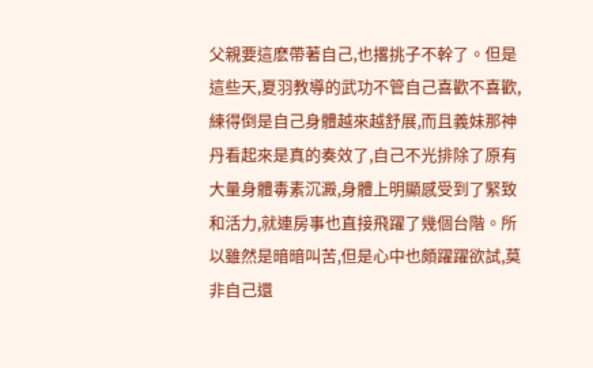父親要這麽帶著自己,也撂挑子不幹了。但是這些天,夏羽教導的武功不管自己喜歡不喜歡,
練得倒是自己身體越來越舒展,而且義妹那神丹看起來是真的奏效了,自己不光排除了原有大量身體毒素沉澱,身體上明顯感受到了緊致和活力,就連房事也直接飛躍了幾個台階。所以雖然是暗暗叫苦,但是心中也頗躍躍欲試,莫非自己還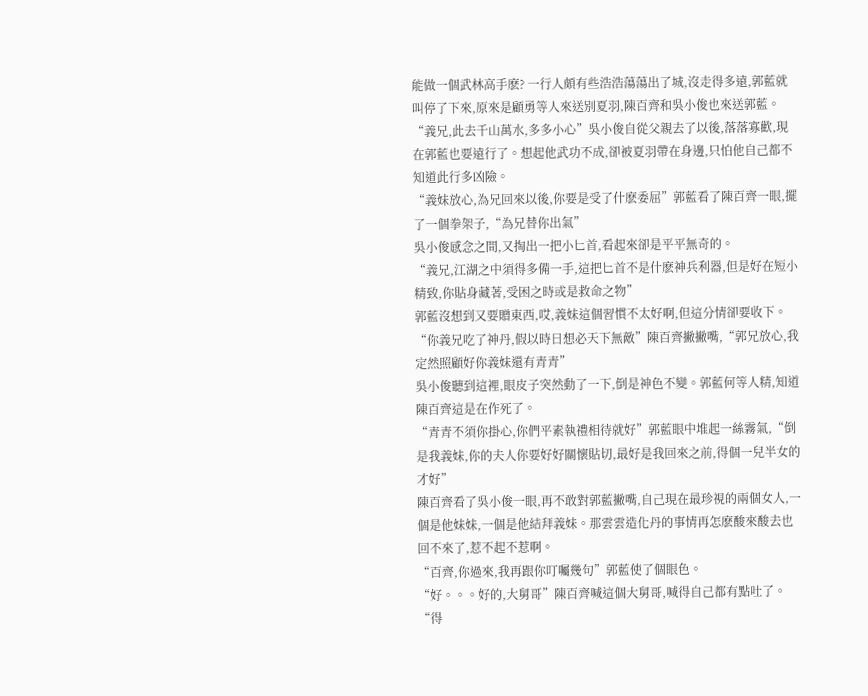能做一個武林高手麽? 一行人頗有些浩浩蕩蕩出了城,沒走得多遠,郭藍就叫停了下來,原來是顧勇等人來送別夏羽,陳百齊和吳小俊也來送郭藍。
“義兄,此去千山萬水,多多小心”吳小俊自從父親去了以後,落落寡歡,現在郭藍也要遠行了。想起他武功不成,卻被夏羽帶在身邊,只怕他自己都不知道此行多凶險。
“義妹放心,為兄回來以後,你要是受了什麽委屈”郭藍看了陳百齊一眼,擺了一個拳架子,“為兄替你出氣”
吳小俊感念之間,又掏出一把小匕首,看起來卻是平平無奇的。
“義兄,江湖之中須得多備一手,這把匕首不是什麽神兵利器,但是好在短小精致,你貼身藏著,受困之時或是救命之物”
郭藍沒想到又要贈東西,哎,義妹這個習慣不太好啊,但這分情卻要收下。
“你義兄吃了神丹,假以時日想必天下無敵”陳百齊撇撇嘴,“郭兄放心,我定然照顧好你義妹還有青青”
吳小俊聽到這裡,眼皮子突然動了一下,倒是神色不變。郭藍何等人精,知道陳百齊這是在作死了。
“青青不須你掛心,你們平素執禮相待就好”郭藍眼中堆起一絲霧氣,“倒是我義妹,你的夫人你要好好關懷貼切,最好是我回來之前,得個一兒半女的才好”
陳百齊看了吳小俊一眼,再不敢對郭藍撇嘴,自己現在最珍視的兩個女人,一個是他妹妹,一個是他結拜義妹。那雲雲造化丹的事情再怎麽酸來酸去也回不來了,惹不起不惹啊。
“百齊,你過來,我再跟你叮囑幾句”郭藍使了個眼色。
“好。。。好的,大舅哥”陳百齊喊這個大舅哥,喊得自己都有點吐了。
“得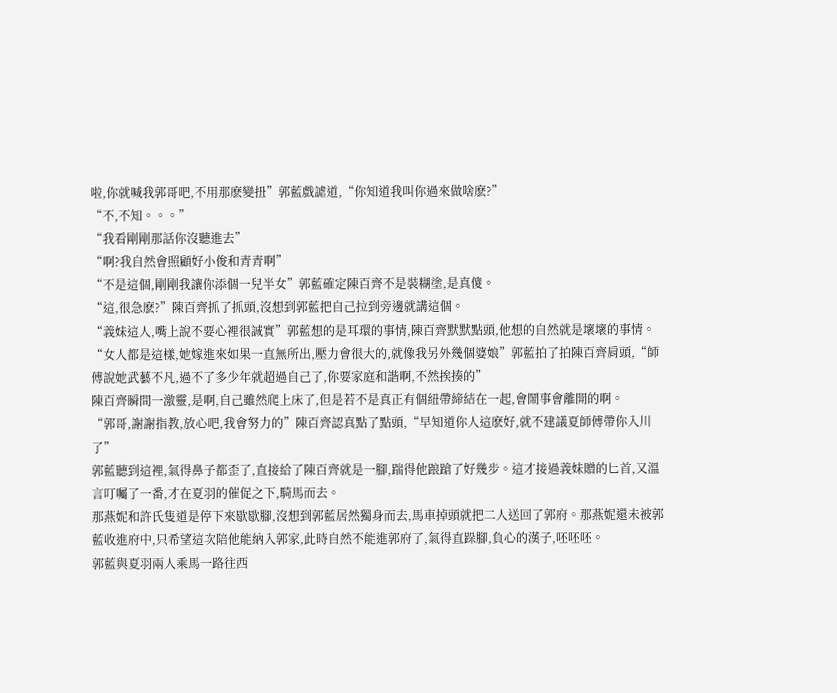啦,你就喊我郭哥吧,不用那麽變扭”郭藍戲謔道,“你知道我叫你過來做啥麽?”
“不,不知。。。”
“我看剛剛那話你沒聽進去”
“啊?我自然會照顧好小俊和青青啊”
“不是這個,剛剛我讓你添個一兒半女”郭藍確定陳百齊不是裝糊塗,是真傻。
“這,很急麽?”陳百齊抓了抓頭,沒想到郭藍把自己拉到旁邊就講這個。
“義妹這人,嘴上說不要心裡很誠實”郭藍想的是耳環的事情,陳百齊默默點頭,他想的自然就是壞壞的事情。
“女人都是這樣,她嫁進來如果一直無所出,壓力會很大的,就像我另外幾個婆娘”郭藍拍了拍陳百齊肩頭,“師傅說她武藝不凡,過不了多少年就超過自己了,你要家庭和諧啊,不然挨揍的”
陳百齊瞬間一激靈,是啊,自己雖然爬上床了,但是若不是真正有個紐帶締結在一起,會鬧事會離開的啊。
“郭哥,謝謝指教,放心吧,我會努力的”陳百齊認真點了點頭,“早知道你人這麽好,就不建議夏師傅帶你入川了”
郭藍聽到這裡,氣得鼻子都歪了,直接給了陳百齊就是一腳,踹得他踉蹌了好幾步。這才接過義妹贈的匕首,又溫言叮囑了一番,才在夏羽的催促之下,騎馬而去。
那燕妮和許氏隻道是停下來歇歇腳,沒想到郭藍居然獨身而去,馬車掉頭就把二人送回了郭府。那燕妮還未被郭藍收進府中,只希望這次陪他能納入郭家,此時自然不能進郭府了,氣得直跺腳,負心的漢子,呸呸呸。
郭藍與夏羽兩人乘馬一路往西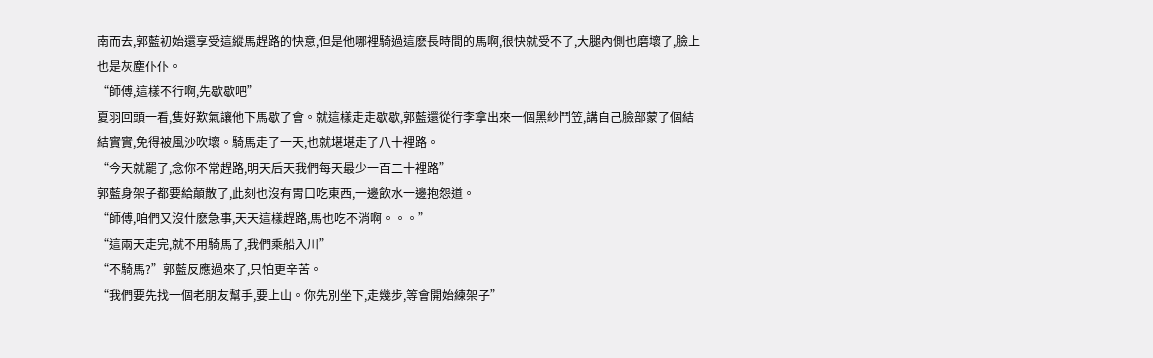南而去,郭藍初始還享受這縱馬趕路的快意,但是他哪裡騎過這麽長時間的馬啊,很快就受不了,大腿內側也磨壞了,臉上也是灰塵仆仆。
“師傅,這樣不行啊,先歇歇吧”
夏羽回頭一看,隻好歎氣讓他下馬歇了會。就這樣走走歇歇,郭藍還從行李拿出來一個黑紗鬥笠,講自己臉部蒙了個結結實實,免得被風沙吹壞。騎馬走了一天,也就堪堪走了八十裡路。
“今天就罷了,念你不常趕路,明天后天我們每天最少一百二十裡路”
郭藍身架子都要給顛散了,此刻也沒有胃口吃東西,一邊飲水一邊抱怨道。
“師傅,咱們又沒什麽急事,天天這樣趕路,馬也吃不消啊。。。”
“這兩天走完,就不用騎馬了,我們乘船入川”
“不騎馬?”郭藍反應過來了,只怕更辛苦。
“我們要先找一個老朋友幫手,要上山。你先別坐下,走幾步,等會開始練架子”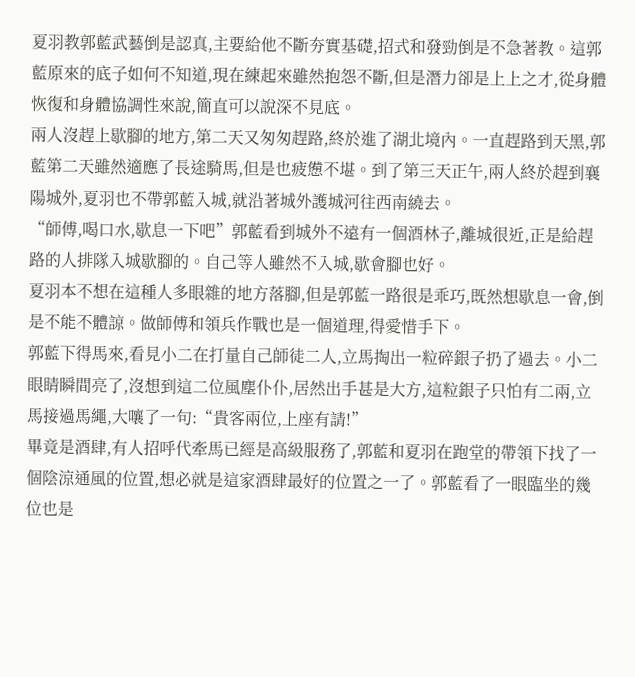夏羽教郭藍武藝倒是認真,主要給他不斷夯實基礎,招式和發勁倒是不急著教。這郭藍原來的底子如何不知道,現在練起來雖然抱怨不斷,但是潛力卻是上上之才,從身體恢復和身體協調性來說,簡直可以說深不見底。
兩人沒趕上歇腳的地方,第二天又匆匆趕路,終於進了湖北境內。一直趕路到天黑,郭藍第二天雖然適應了長途騎馬,但是也疲憊不堪。到了第三天正午,兩人終於趕到襄陽城外,夏羽也不帶郭藍入城,就沿著城外護城河往西南繞去。
“師傅,喝口水,歇息一下吧”郭藍看到城外不遠有一個酒林子,離城很近,正是給趕路的人排隊入城歇腳的。自己等人雖然不入城,歇會腳也好。
夏羽本不想在這種人多眼雜的地方落腳,但是郭藍一路很是乖巧,既然想歇息一會,倒是不能不體諒。做師傅和領兵作戰也是一個道理,得愛惜手下。
郭藍下得馬來,看見小二在打量自己師徒二人,立馬掏出一粒碎銀子扔了過去。小二眼睛瞬間亮了,沒想到這二位風塵仆仆,居然出手甚是大方,這粒銀子只怕有二兩,立馬接過馬繩,大嚷了一句:“貴客兩位,上座有請!”
畢竟是酒肆,有人招呼代牽馬已經是高級服務了,郭藍和夏羽在跑堂的帶領下找了一個陰涼通風的位置,想必就是這家酒肆最好的位置之一了。郭藍看了一眼臨坐的幾位也是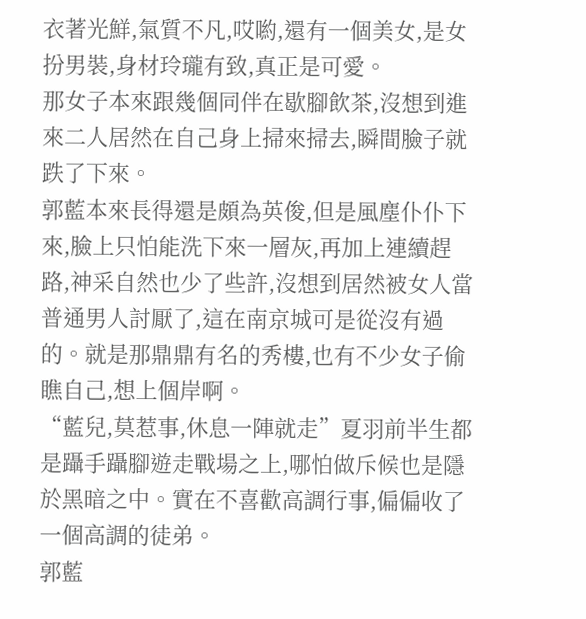衣著光鮮,氣質不凡,哎喲,還有一個美女,是女扮男裝,身材玲瓏有致,真正是可愛。
那女子本來跟幾個同伴在歇腳飲茶,沒想到進來二人居然在自己身上掃來掃去,瞬間臉子就跌了下來。
郭藍本來長得還是頗為英俊,但是風塵仆仆下來,臉上只怕能洗下來一層灰,再加上連續趕路,神采自然也少了些許,沒想到居然被女人當普通男人討厭了,這在南京城可是從沒有過的。就是那鼎鼎有名的秀樓,也有不少女子偷瞧自己,想上個岸啊。
“藍兒,莫惹事,休息一陣就走”夏羽前半生都是躡手躡腳遊走戰場之上,哪怕做斥候也是隱於黑暗之中。實在不喜歡高調行事,偏偏收了一個高調的徒弟。
郭藍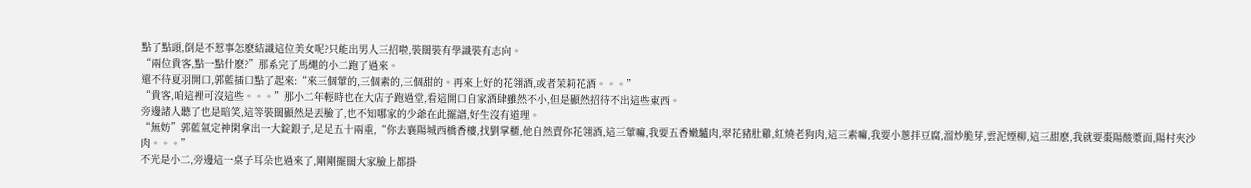點了點頭,倒是不惹事怎麽結識這位美女呢?只能出男人三招啦,裝闊裝有學識裝有志向。
“兩位貴客,點一點什麽?”那系完了馬繩的小二跑了過來。
還不待夏羽開口,郭藍插口點了起來:“來三個葷的,三個素的,三個甜的。再來上好的花翎酒,或者茉莉花酒。。。”
“貴客,咱這裡可沒這些。。。”那小二年輕時也在大店子跑過堂,看這開口自家酒肆雖然不小,但是顯然招待不出這些東西。
旁邊諸人聽了也是暗笑,這等裝闊顯然是丟臉了,也不知哪家的少爺在此擺譜,好生沒有道理。
“無妨”郭藍氣定神閑拿出一大錠銀子,足足五十兩重,“你去襄陽城西橋香樓,找劉掌櫃,他自然賣你花翎酒,這三葷嘛,我要五香嫩驢肉,翠花豬肚雞,紅燒老狗肉,這三素嘛,我要小蔥拌豆腐,溜炒脆芽,雲泥煙柳,這三甜麽,我就要棗陽酸漿面,陽村夾沙肉。。。”
不光是小二,旁邊這一桌子耳朵也過來了,剛剛擺闊大家臉上都掛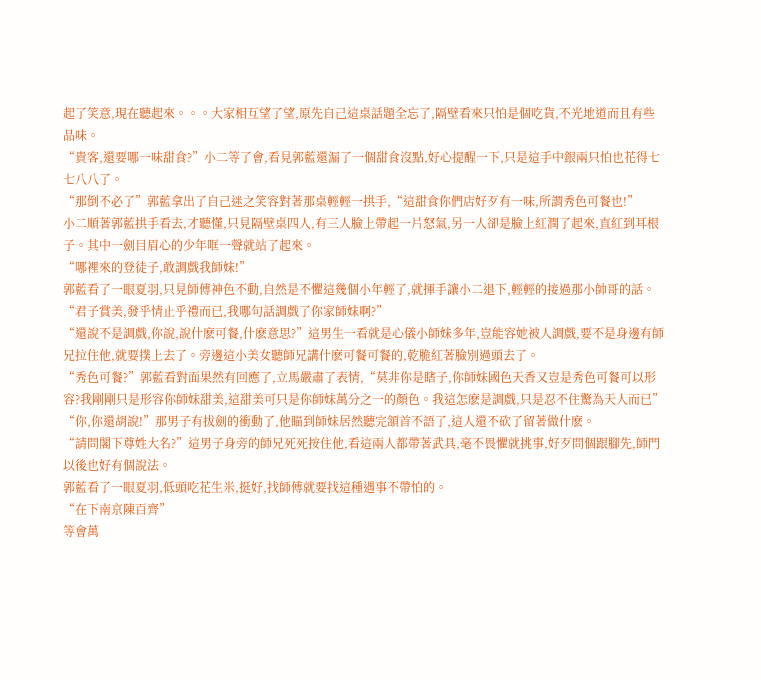起了笑意,現在聽起來。。。大家相互望了望,原先自己這桌話題全忘了,隔壁看來只怕是個吃貨,不光地道而且有些品味。
“貴客,還要哪一味甜食?”小二等了會,看見郭藍還漏了一個甜食沒點,好心提醒一下,只是這手中銀兩只怕也花得七七八八了。
“那倒不必了”郭藍拿出了自己迷之笑容對著那桌輕輕一拱手,“這甜食你們店好歹有一味,所謂秀色可餐也!”
小二順著郭藍拱手看去,才聽懂,只見隔壁桌四人,有三人臉上帶起一片怒氣,另一人卻是臉上紅潤了起來,直紅到耳根子。其中一劍目眉心的少年哐一聲就站了起來。
“哪裡來的登徒子,敢調戲我師妹!”
郭藍看了一眼夏羽,只見師傅神色不動,自然是不懼這幾個小年輕了,就揮手讓小二退下,輕輕的接過那小帥哥的話。
“君子賞美,發乎情止乎禮而已,我哪句話調戲了你家師妹啊?”
“還說不是調戲,你說,說什麽可餐,什麽意思?”這男生一看就是心儀小師妹多年,豈能容她被人調戲,要不是身邊有師兄拉住他,就要撲上去了。旁邊這小美女聽師兄講什麽可餐可餐的,乾脆紅著臉別過頭去了。
“秀色可餐?”郭藍看對面果然有回應了,立馬嚴肅了表情,“莫非你是瞎子,你師妹國色天香又豈是秀色可餐可以形容?我剛剛只是形容你師妹甜美,這甜美可只是你師妹萬分之一的顏色。我這怎麽是調戲,只是忍不住驚為天人而已”
“你,你還胡說!”那男子有拔劍的衝動了,他瞄到師妹居然聽完頷首不語了,這人還不砍了留著做什麽。
“請問閣下尊姓大名?”這男子身旁的師兄死死按住他,看這兩人都帶著武具,毫不畏懼就挑事,好歹問個跟腳先,師門以後也好有個說法。
郭藍看了一眼夏羽,低頭吃花生米,挺好,找師傅就要找這種遇事不帶怕的。
“在下南京陳百齊”
等會萬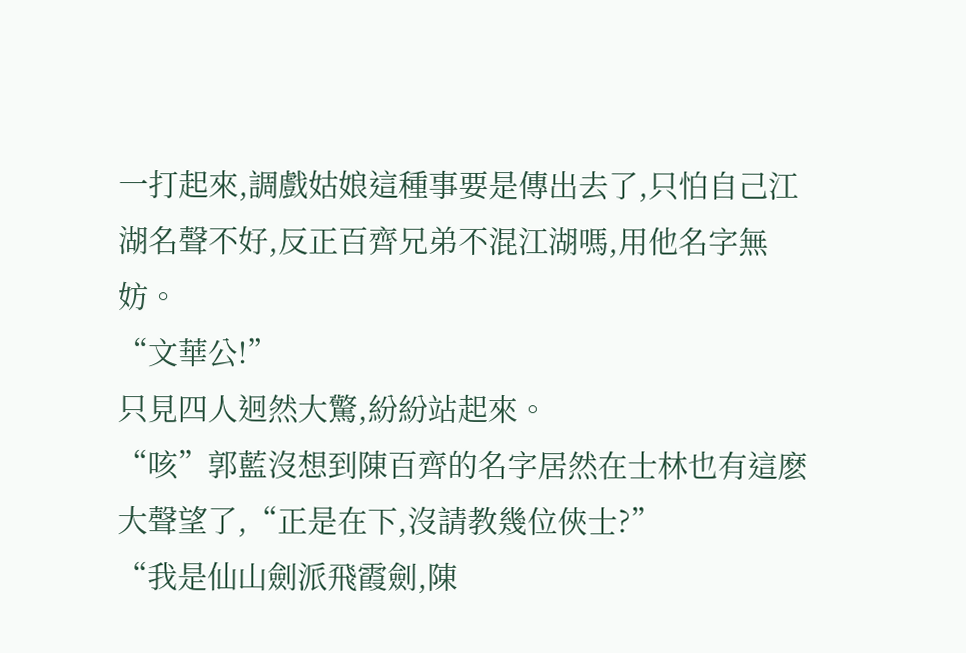一打起來,調戲姑娘這種事要是傳出去了,只怕自己江湖名聲不好,反正百齊兄弟不混江湖嗎,用他名字無妨。
“文華公!”
只見四人迥然大驚,紛紛站起來。
“咳”郭藍沒想到陳百齊的名字居然在士林也有這麽大聲望了,“正是在下,沒請教幾位俠士?”
“我是仙山劍派飛霞劍,陳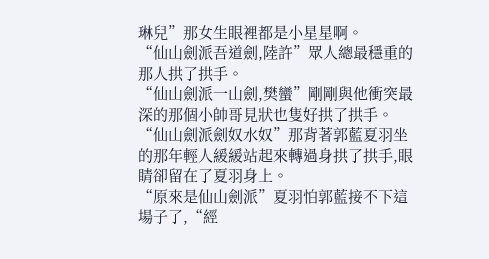琳兒”那女生眼裡都是小星星啊。
“仙山劍派吾道劍,陸許”眾人總最穩重的那人拱了拱手。
“仙山劍派一山劍,樊蠻”剛剛與他衝突最深的那個小帥哥見狀也隻好拱了拱手。
“仙山劍派劍奴水奴”那背著郭藍夏羽坐的那年輕人緩緩站起來轉過身拱了拱手,眼睛卻留在了夏羽身上。
“原來是仙山劍派”夏羽怕郭藍接不下這場子了,“經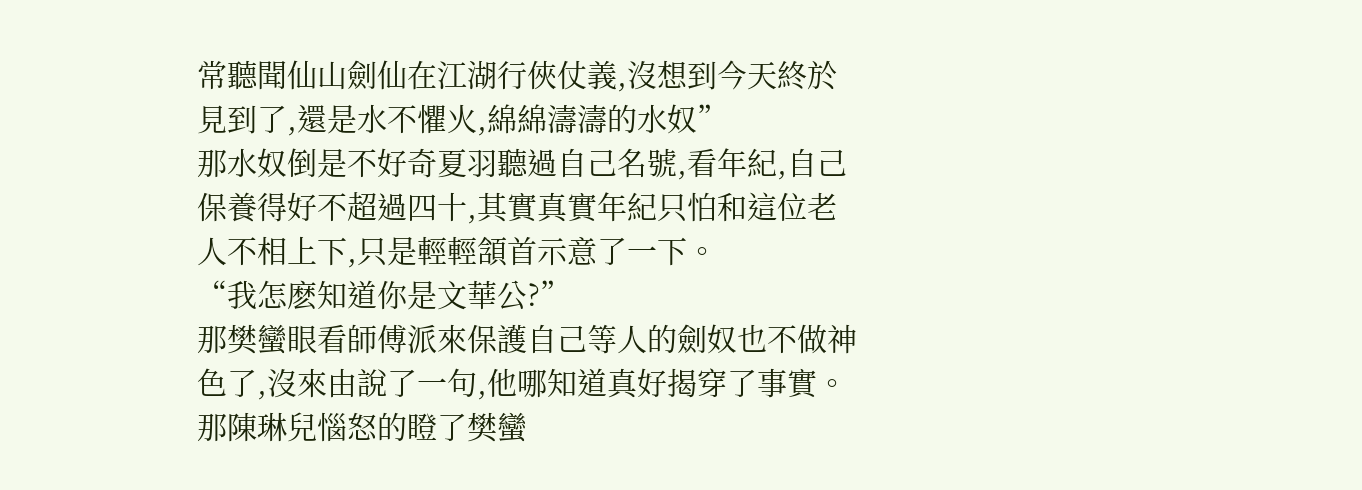常聽聞仙山劍仙在江湖行俠仗義,沒想到今天終於見到了,還是水不懼火,綿綿濤濤的水奴”
那水奴倒是不好奇夏羽聽過自己名號,看年紀,自己保養得好不超過四十,其實真實年紀只怕和這位老人不相上下,只是輕輕頷首示意了一下。
“我怎麽知道你是文華公?”
那樊蠻眼看師傅派來保護自己等人的劍奴也不做神色了,沒來由說了一句,他哪知道真好揭穿了事實。
那陳琳兒惱怒的瞪了樊蠻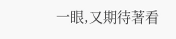一眼,又期待著看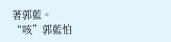著郭藍。
“咳”郭藍怕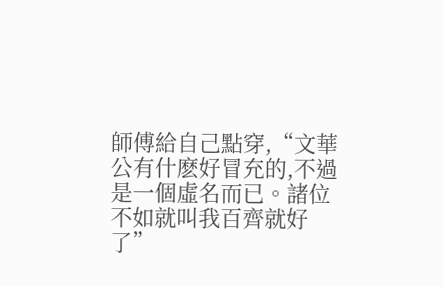師傅給自己點穿,“文華公有什麽好冒充的,不過是一個虛名而已。諸位不如就叫我百齊就好了”